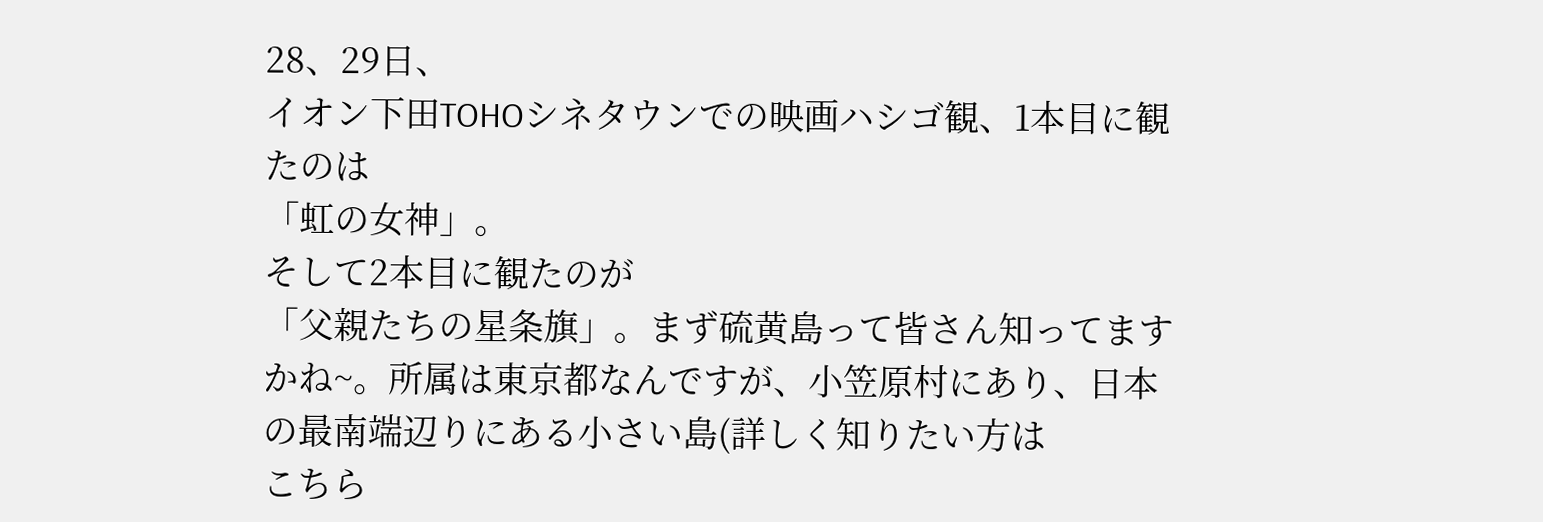28、29日、
イオン下田TOHOシネタウンでの映画ハシゴ観、1本目に観たのは
「虹の女神」。
そして2本目に観たのが
「父親たちの星条旗」。まず硫黄島って皆さん知ってますかね~。所属は東京都なんですが、小笠原村にあり、日本の最南端辺りにある小さい島(詳しく知りたい方は
こちら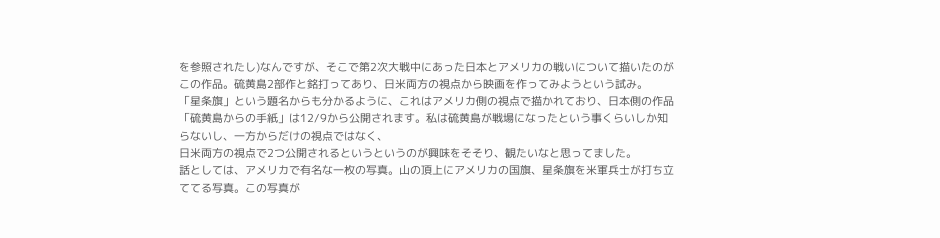を参照されたし)なんですが、そこで第2次大戦中にあった日本とアメリカの戦いについて描いたのがこの作品。硫黄島2部作と銘打ってあり、日米両方の視点から映画を作ってみようという試み。
「星条旗」という題名からも分かるように、これはアメリカ側の視点で描かれており、日本側の作品「硫黄島からの手紙」は12/9から公開されます。私は硫黄島が戦場になったという事くらいしか知らないし、一方からだけの視点ではなく、
日米両方の視点で2つ公開されるというというのが興味をそそり、観たいなと思ってました。
話としては、アメリカで有名な一枚の写真。山の頂上にアメリカの国旗、星条旗を米軍兵士が打ち立ててる写真。この写真が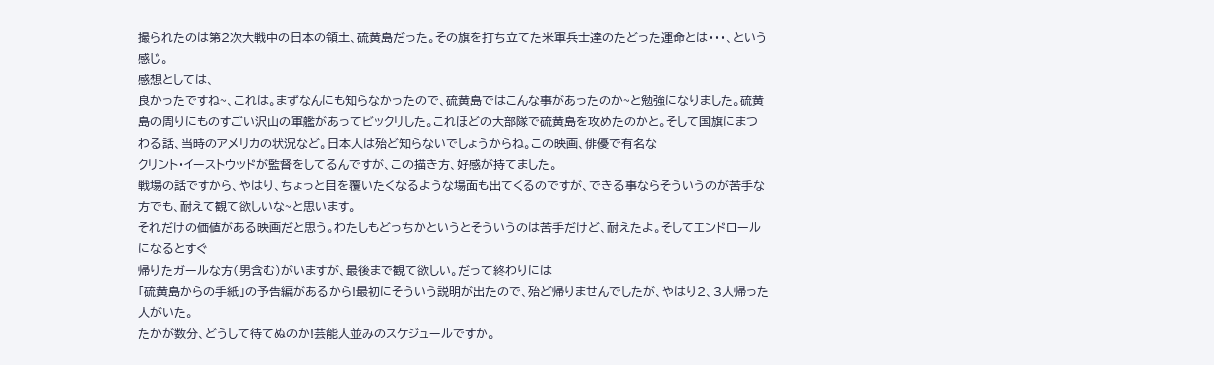撮られたのは第2次大戦中の日本の領土、硫黄島だった。その旗を打ち立てた米軍兵士達のたどった運命とは・・・、という感じ。
感想としては、
良かったですね~、これは。まずなんにも知らなかったので、硫黄島ではこんな事があったのか~と勉強になりました。硫黄島の周りにものすごい沢山の軍艦があってビックリした。これほどの大部隊で硫黄島を攻めたのかと。そして国旗にまつわる話、当時のアメリカの状況など。日本人は殆ど知らないでしょうからね。この映画、俳優で有名な
クリント・イーストウッドが監督をしてるんですが、この描き方、好感が持てました。
戦場の話ですから、やはり、ちょっと目を覆いたくなるような場面も出てくるのですが、できる事ならそういうのが苦手な方でも、耐えて観て欲しいな~と思います。
それだけの価値がある映画だと思う。わたしもどっちかというとそういうのは苦手だけど、耐えたよ。そしてエンドロールになるとすぐ
帰りたガールな方(男含む)がいますが、最後まで観て欲しい。だって終わりには
「硫黄島からの手紙」の予告編があるから!最初にそういう説明が出たので、殆ど帰りませんでしたが、やはり2、3人帰った人がいた。
たかが数分、どうして待てぬのか!芸能人並みのスケジュールですか。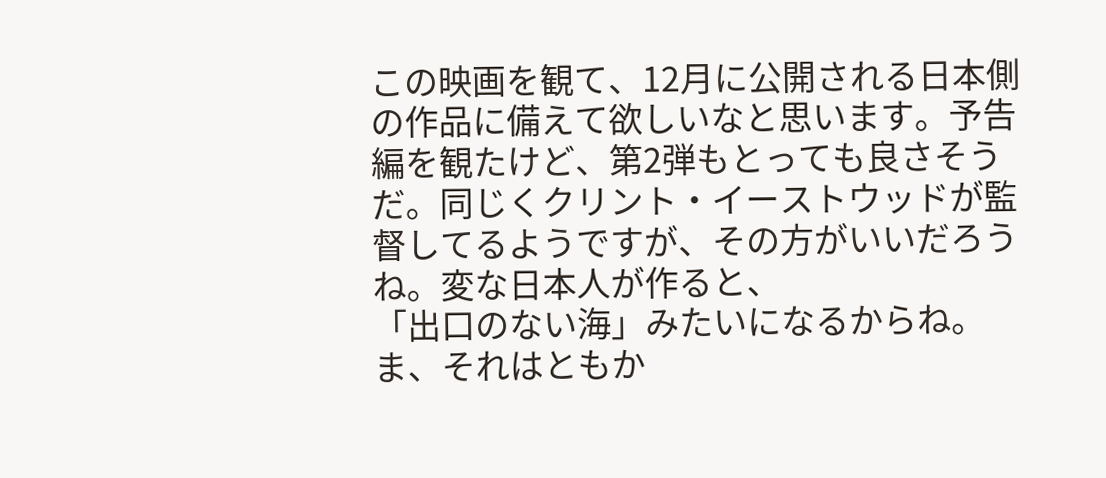この映画を観て、12月に公開される日本側の作品に備えて欲しいなと思います。予告編を観たけど、第2弾もとっても良さそうだ。同じくクリント・イーストウッドが監督してるようですが、その方がいいだろうね。変な日本人が作ると、
「出口のない海」みたいになるからね。ま、それはともか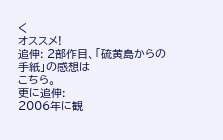く
オススメ!
追伸: 2部作目、「硫黄島からの手紙」の感想は
こちら。
更に追伸:
2006年に観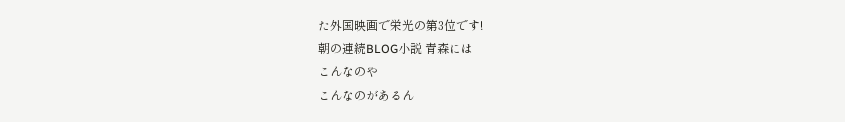た外国映画で栄光の第3位です!
朝の連続BLOG小説 青森には
こんなのや
こんなのがあるん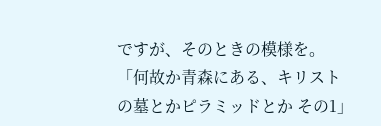ですが、そのときの模様を。
「何故か青森にある、キリストの墓とかピラミッドとか その1」